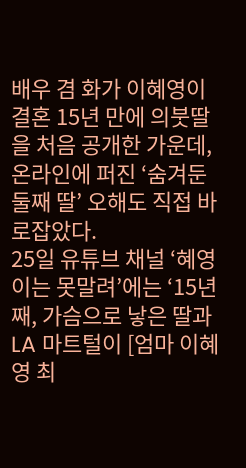배우 겸 화가 이혜영이 결혼 15년 만에 의붓딸을 처음 공개한 가운데, 온라인에 퍼진 ‘숨겨둔 둘째 딸’ 오해도 직접 바로잡았다.
25일 유튜브 채널 ‘혜영이는 못말려’에는 ‘15년째, 가슴으로 낳은 딸과 LA 마트털이 [엄마 이혜영 최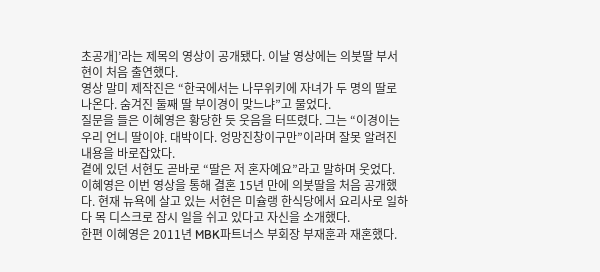초공개]’라는 제목의 영상이 공개됐다. 이날 영상에는 의붓딸 부서현이 처음 출연했다.
영상 말미 제작진은 “한국에서는 나무위키에 자녀가 두 명의 딸로 나온다. 숨겨진 둘째 딸 부이경이 맞느냐”고 물었다.
질문을 들은 이혜영은 황당한 듯 웃음을 터뜨렸다. 그는 “이경이는 우리 언니 딸이야. 대박이다. 엉망진창이구만”이라며 잘못 알려진 내용을 바로잡았다.
곁에 있던 서현도 곧바로 “딸은 저 혼자예요”라고 말하며 웃었다.
이혜영은 이번 영상을 통해 결혼 15년 만에 의붓딸을 처음 공개했다. 현재 뉴욕에 살고 있는 서현은 미슐랭 한식당에서 요리사로 일하다 목 디스크로 잠시 일을 쉬고 있다고 자신을 소개했다.
한편 이혜영은 2011년 MBK파트너스 부회장 부재훈과 재혼했다.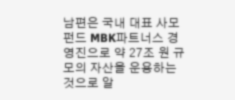남편은 국내 대표 사모펀드 MBK파트너스 경영진으로 약 27조 원 규모의 자산을 운용하는 것으로 알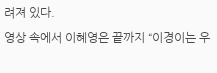려져 있다.
영상 속에서 이혜영은 끝까지 “이경이는 우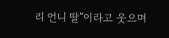리 언니 딸”이라고 웃으며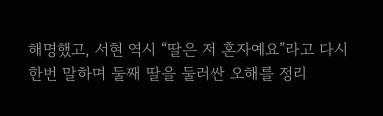해명했고, 서현 역시 “딸은 저 혼자예요”라고 다시 한번 말하며 둘째 딸을 둘러싼 오해를 정리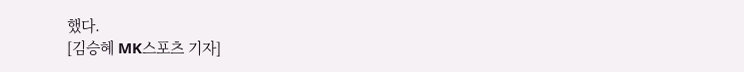했다.
[김승혜 MK스포츠 기자]